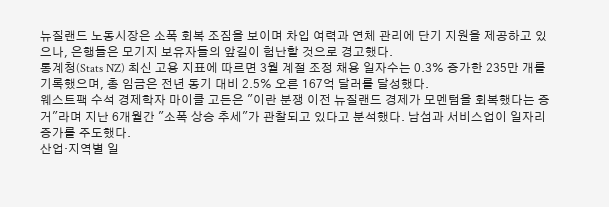뉴질랜드 노동시장은 소폭 회복 조짐을 보이며 차입 여력과 연체 관리에 단기 지원을 제공하고 있으나, 은행들은 모기지 보유자들의 앞길이 험난할 것으로 경고했다.
통계청(Stats NZ) 최신 고용 지표에 따르면 3월 계절 조정 채용 일자수는 0.3% 증가한 235만 개를 기록했으며, 총 임금은 전년 동기 대비 2.5% 오른 167억 달러를 달성했다.
웨스트팩 수석 경제학자 마이클 고든은 "이란 분쟁 이전 뉴질랜드 경제가 모멘텀을 회복했다는 증거"라며 지난 6개월간 "소폭 상승 추세"가 관찰되고 있다고 분석했다. 남섬과 서비스업이 일자리 증가를 주도했다.
산업·지역별 일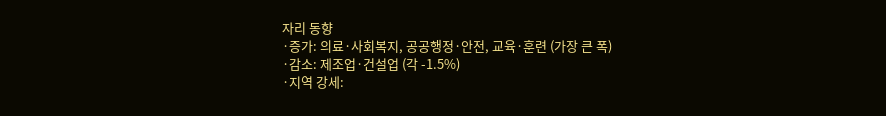자리 동향
·증가: 의료·사회복지, 공공행정·안전, 교육·훈련 (가장 큰 폭)
·감소: 제조업·건설업 (각 -1.5%)
·지역 강세: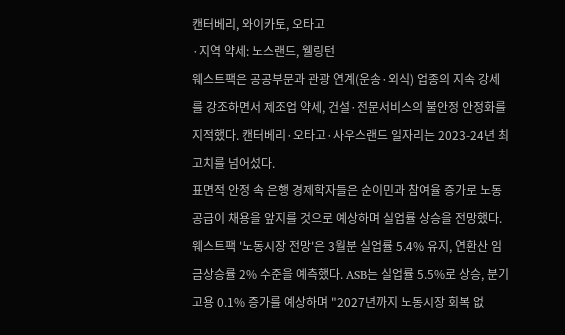캔터베리, 와이카토, 오타고
·지역 약세: 노스랜드, 웰링턴
웨스트팩은 공공부문과 관광 연계(운송·외식) 업종의 지속 강세를 강조하면서 제조업 약세, 건설·전문서비스의 불안정 안정화를 지적했다. 캔터베리·오타고·사우스랜드 일자리는 2023-24년 최고치를 넘어섰다.
표면적 안정 속 은행 경제학자들은 순이민과 참여율 증가로 노동 공급이 채용을 앞지를 것으로 예상하며 실업률 상승을 전망했다.
웨스트팩 '노동시장 전망'은 3월분 실업률 5.4% 유지, 연환산 임금상승률 2% 수준을 예측했다. ASB는 실업률 5.5%로 상승, 분기 고용 0.1% 증가를 예상하며 "2027년까지 노동시장 회복 없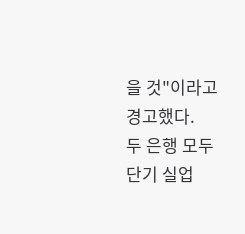을 것"이라고 경고했다.
두 은행 모두 단기 실업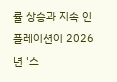률 상승과 지속 인플레이션이 2026년 '스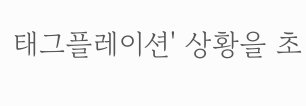태그플레이션' 상황을 초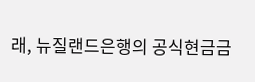래, 뉴질랜드은행의 공식현금금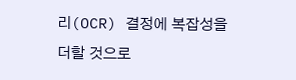리(OCR) 결정에 복잡성을 더할 것으로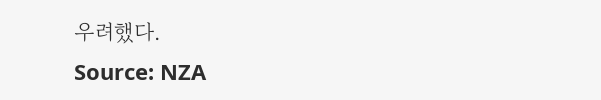우려했다.
Source: NZA